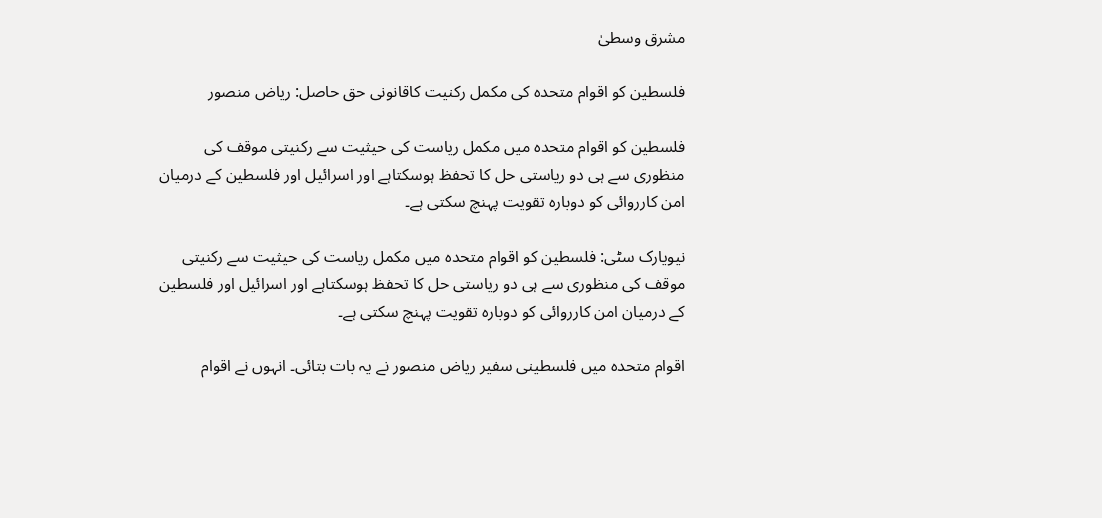مشرق وسطیٰ

فلسطین کو اقوام متحدہ کی مکمل رکنیت کاقانونی حق حاصل: ریاض منصور

فلسطین کو اقوام متحدہ میں مکمل ریاست کی حیثیت سے رکنیتی موقف کی منظوری سے ہی دو ریاستی حل کا تحفظ ہوسکتاہے اور اسرائیل اور فلسطین کے درمیان امن کارروائی کو دوبارہ تقویت پہنچ سکتی ہے۔

نیویارک سٹی: فلسطین کو اقوام متحدہ میں مکمل ریاست کی حیثیت سے رکنیتی موقف کی منظوری سے ہی دو ریاستی حل کا تحفظ ہوسکتاہے اور اسرائیل اور فلسطین کے درمیان امن کارروائی کو دوبارہ تقویت پہنچ سکتی ہے۔

اقوام متحدہ میں فلسطینی سفیر ریاض منصور نے یہ بات بتائی۔ انہوں نے اقوام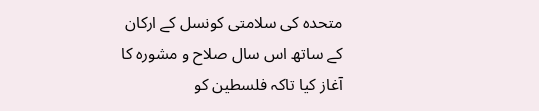متحدہ کی سلامتی کونسل کے ارکان کے ساتھ اس سال صلاح و مشورہ کا آغاز کیا تاکہ فلسطین کو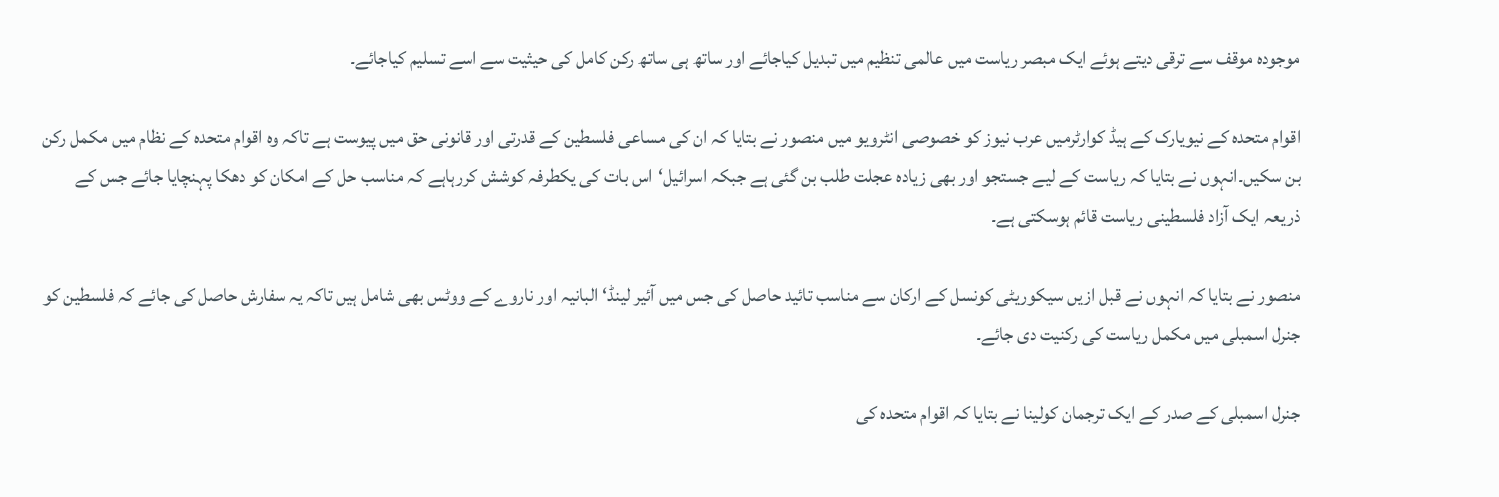موجودہ موقف سے ترقی دیتے ہوئے ایک مبصر ریاست میں عالمی تنظیم میں تبدیل کیاجائے اور ساتھ ہی ساتھ رکن کامل کی حیثیت سے اسے تسلیم کیاجائے۔

اقوام متحدہ کے نیویارک کے ہیڈ کوارٹرمیں عرب نیوز کو خصوصی انٹرویو میں منصور نے بتایا کہ ان کی مساعی فلسطین کے قدرتی اور قانونی حق میں پیوست ہے تاکہ وہ اقوام متحدہ کے نظام میں مکمل رکن بن سکیں۔انہوں نے بتایا کہ ریاست کے لیے جستجو اور بھی زیادہ عجلت طلب بن گئی ہے جبکہ اسرائیل‘اس بات کی یکطرفہ کوشش کررہاہے کہ مناسب حل کے امکان کو دھکا پہنچایا جائے جس کے ذریعہ ایک آزاد فلسطینی ریاست قائم ہوسکتی ہے۔

منصور نے بتایا کہ انہوں نے قبل ازیں سیکوریٹی کونسل کے ارکان سے مناسب تائید حاصل کی جس میں آئیر لینڈ‘البانیہ اور ناروے کے ووٹس بھی شامل ہیں تاکہ یہ سفارش حاصل کی جائے کہ فلسطین کو جنرل اسمبلی میں مکمل ریاست کی رکنیت دی جائے۔

جنرل اسمبلی کے صدر کے ایک ترجمان کولینا نے بتایا کہ اقوام متحدہ کی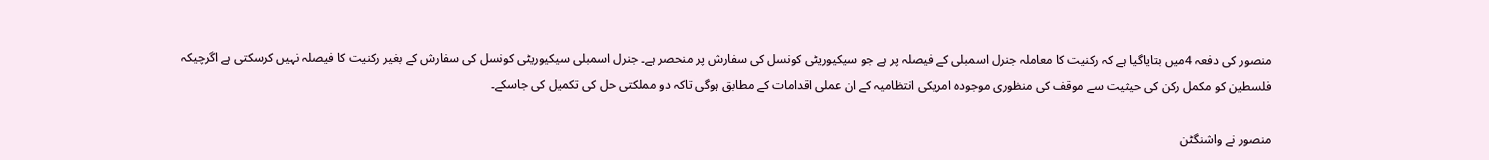منصور کی دفعہ 4میں بتایاگیا ہے کہ رکنیت کا معاملہ جنرل اسمبلی کے فیصلہ پر ہے جو سیکیوریٹی کونسل کی سفارش پر منحصر ہے۔ جنرل اسمبلی سیکیوریٹی کونسل کی سفارش کے بغیر رکنیت کا فیصلہ نہیں کرسکتی ہے اگرچیکہ فلسطین کو مکمل رکن کی حیثیت سے موقف کی منظوری موجودہ امریکی انتظامیہ کے ان عملی اقدامات کے مطابق ہوگی تاکہ دو مملکتی حل کی تکمیل کی جاسکے۔

منصور نے واشنگٹن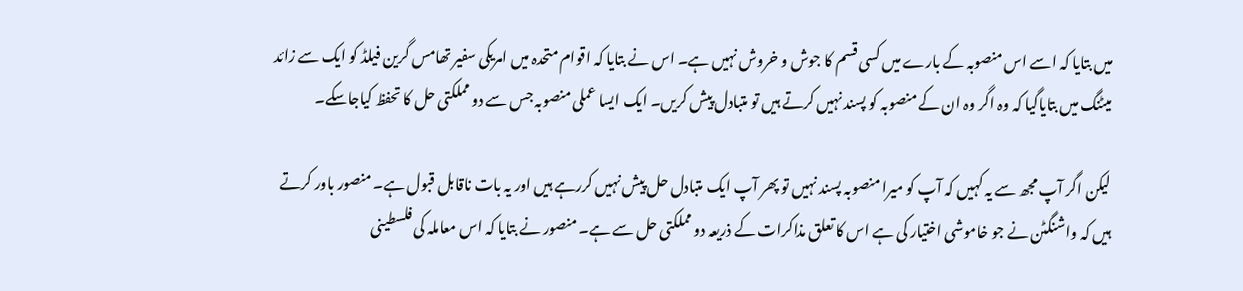میں بتایا کہ اسے اس منصوبہ کے بارے میں کسی قسم کا جوش و خروش نہیں ہے۔ اس نے بتایا کہ اقوام متحدہ میں امریکی سفیر تھامس گرین فیلڈ کو ایک سے زائد میٹنگ میں بتایاگیا کہ وہ اگر وہ ان کے منصوبہ کو پسند نہیں کرتے ہیں تو متبادل پیش کریں۔ ایک ایسا عملی منصوبہ جس سے دو مملکتی حل کا تحفظ کیاجاسکے۔

لیکن اگر آپ مجھ سے یہ کہیں کہ آپ کو میرا منصوبہ پسند نہیں تو پھر آپ ایک متبادل حل پیش نہیں کررہے ہیں اور یہ بات ناقابل قبول ہے۔ منصور باور کرتے ہیں کہ واشنگٹن نے جو خاموشی اختیار کی ہے اس کا تعلق مذاکرات کے ذریعہ دو مملکتی حل سے ہے۔ منصور نے بتایا کہ اس معاملہ کی فلسطینی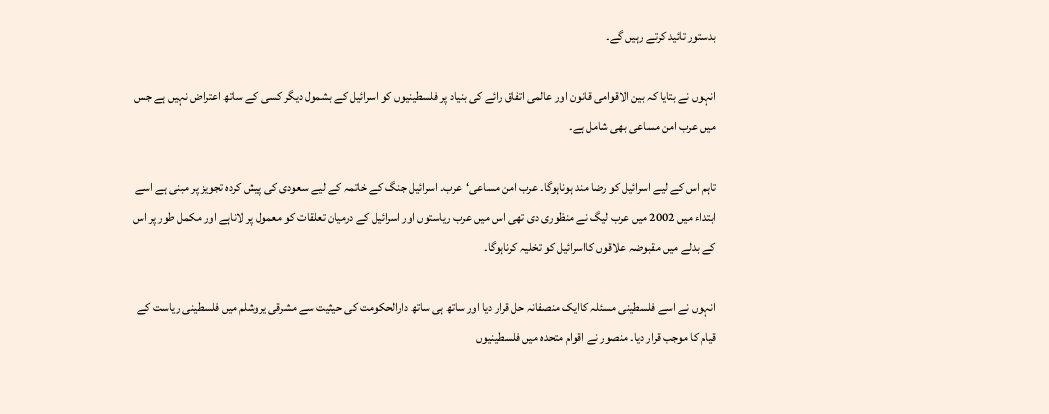بدستور تائید کرتے رہیں گے۔

انہوں نے بتایا کہ بین الاقوامی قانون اور عالمی اتفاق رائے کی بنیاد پر فلسطینیوں کو اسرائیل کے بشمول دیگر کسی کے ساتھ اعتراض نہیں ہے جس میں عرب امن مساعی بھی شامل ہے۔

تاہم اس کے لیے اسرائیل کو رضا مند ہوناہوگا۔ عرب امن مساعی‘عرب۔ اسرائیل جنگ کے خاتمہ کے لیے سعودی کی پیش کردہ تجویز پر مبنی ہے اسے ابتداء میں 2002 میں عرب لیگ نے منظوری دی تھی اس میں عرب ریاستوں اور اسرائیل کے درمیان تعلقات کو معمول پر لاناہے اور مکمل طور پر اس کے بدلے میں مقبوضہ علاقوں کااسرائیل کو تخلیہ کرناہوگا۔

انہوں نے اسے فلسطینی مسئلہ کاایک منصفانہ حل قرار دیا اور ساتھ ہی ساتھ دارالحکومت کی حیثیت سے مشرقی یروشلم میں فلسطینی ریاست کے قیام کا موجب قرار دیا۔ منصور نے اقوام متحدہ میں فلسطینیوں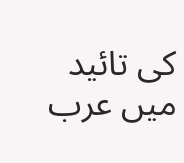کی تائید میں عرب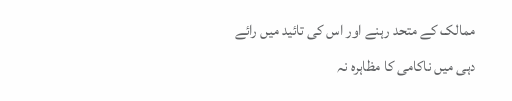ممالک کے متحد رہنے اور اس کی تائید میں رائے دہی میں ناکامی کا مظاہرہ نہ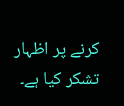کرنے پر اظہار تشکر کیا ہے۔